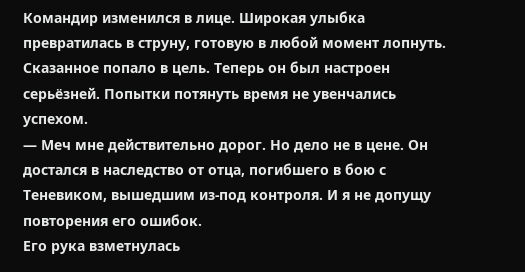Командир изменился в лице. Широкая улыбка превратилась в струну, готовую в любой момент лопнуть. Сказанное попало в цель. Теперь он был настроен серьёзней. Попытки потянуть время не увенчались успехом.
— Меч мне действительно дорог. Но дело не в цене. Он достался в наследство от отца, погибшего в бою с Теневиком, вышедшим из-под контроля. И я не допущу повторения его ошибок.
Его рука взметнулась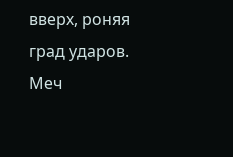вверх, роняя град ударов. Меч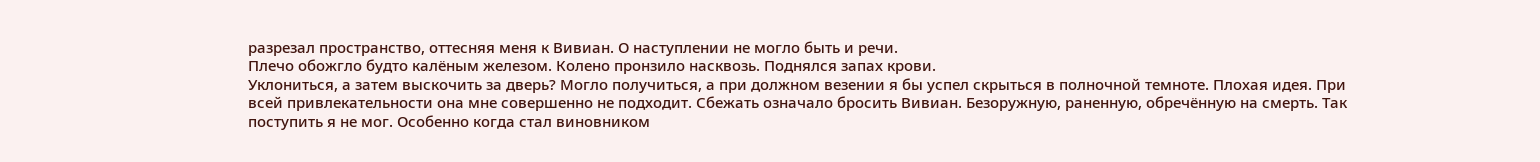разрезал пространство, оттесняя меня к Вивиан. О наступлении не могло быть и речи.
Плечо обожгло будто калёным железом. Колено пронзило насквозь. Поднялся запах крови.
Уклониться, а затем выскочить за дверь? Могло получиться, а при должном везении я бы успел скрыться в полночной темноте. Плохая идея. При всей привлекательности она мне совершенно не подходит. Сбежать означало бросить Вивиан. Безоружную, раненную, обречённую на смерть. Так поступить я не мог. Особенно когда стал виновником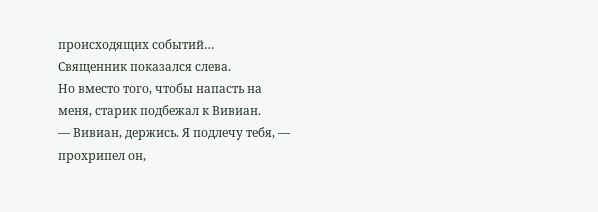происходящих событий…
Священник показался слева.
Но вместо того, чтобы напасть на меня, старик подбежал к Вивиан.
— Вивиан, держись. Я подлечу тебя, — прохрипел он,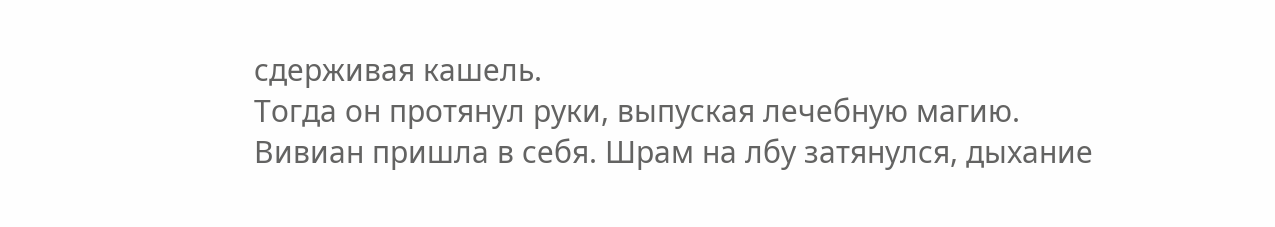сдерживая кашель.
Тогда он протянул руки, выпуская лечебную магию. Вивиан пришла в себя. Шрам на лбу затянулся, дыхание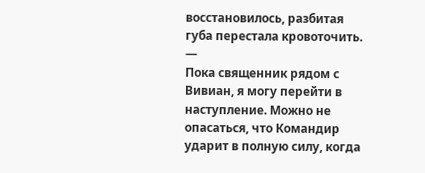восстановилось, разбитая губа перестала кровоточить.
—
Пока священник рядом с Вивиан, я могу перейти в наступление. Можно не опасаться, что Командир ударит в полную силу, когда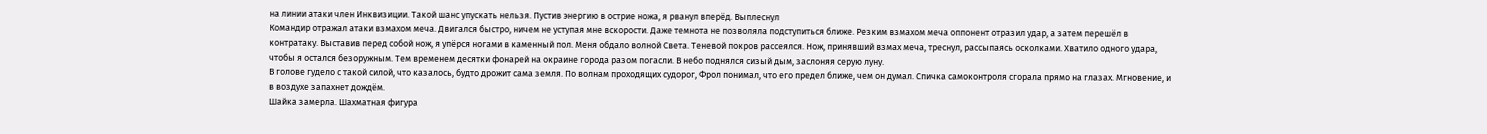на линии атаки член Инквизиции. Такой шанс упускать нельзя. Пустив энергию в острие ножа, я рванул вперёд. Выплеснул
Командир отражал атаки взмахом меча. Двигался быстро, ничем не уступая мне вскорости. Даже темнота не позволяла подступиться ближе. Резким взмахом меча оппонент отразил удар, а затем перешёл в контратаку. Выставив перед собой нож, я упёрся ногами в каменный пол. Меня обдало волной Света. Теневой покров рассеялся. Нож, принявший взмах меча, треснул, рассыпаясь осколками. Хватило одного удара, чтобы я остался безоружным. Тем временем десятки фонарей на окраине города разом погасли. В небо поднялся сизый дым, заслоняя серую луну.
В голове гудело с такой силой, что казалось, будто дрожит сама земля. По волнам проходящих судорог, Фрол понимал, что его предел ближе, чем он думал. Спичка самоконтроля сгорала прямо на глазах. Мгновение, и в воздухе запахнет дождём.
Шайка замерла. Шахматная фигура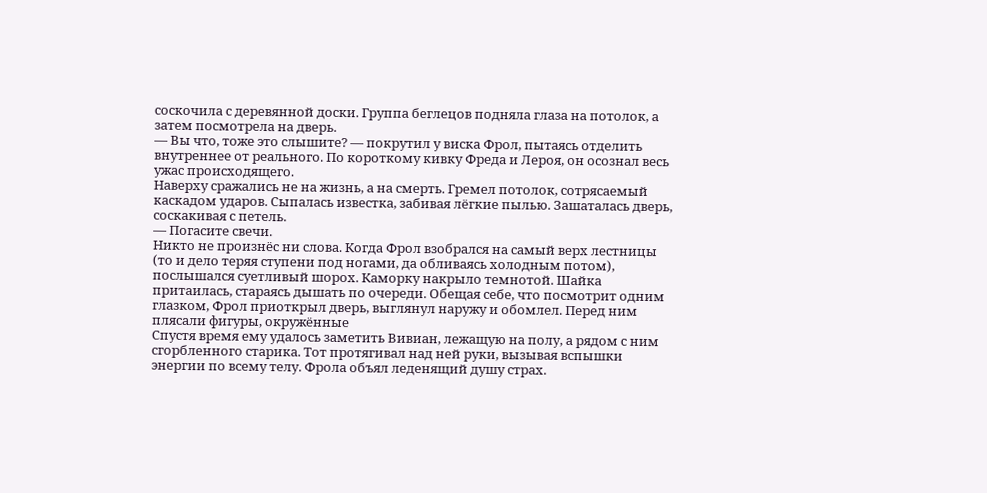соскочила с деревянной доски. Группа беглецов подняла глаза на потолок, а затем посмотрела на дверь.
— Вы что, тоже это слышите? — покрутил у виска Фрол, пытаясь отделить внутреннее от реального. По короткому кивку Фреда и Лероя, он осознал весь ужас происходящего.
Наверху сражались не на жизнь, а на смерть. Гремел потолок, сотрясаемый каскадом ударов. Сыпалась известка, забивая лёгкие пылью. Зашаталась дверь, соскакивая с петель.
— Погасите свечи.
Никто не произнёс ни слова. Когда Фрол взобрался на самый верх лестницы (то и дело теряя ступени под ногами, да обливаясь холодным потом), послышался суетливый шорох. Каморку накрыло темнотой. Шайка притаилась, стараясь дышать по очереди. Обещая себе, что посмотрит одним глазком, Фрол приоткрыл дверь, выглянул наружу и обомлел. Перед ним плясали фигуры, окружённые
Спустя время ему удалось заметить Вивиан, лежащую на полу, а рядом с ним сгорбленного старика. Тот протягивал над ней руки, вызывая вспышки энергии по всему телу. Фрола объял леденящий душу страх.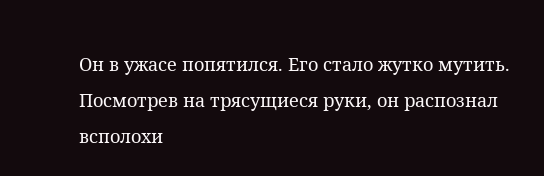Он в ужасе попятился. Его стало жутко мутить. Посмотрев на трясущиеся руки, он распознал всполохи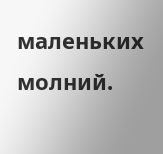маленьких молний.